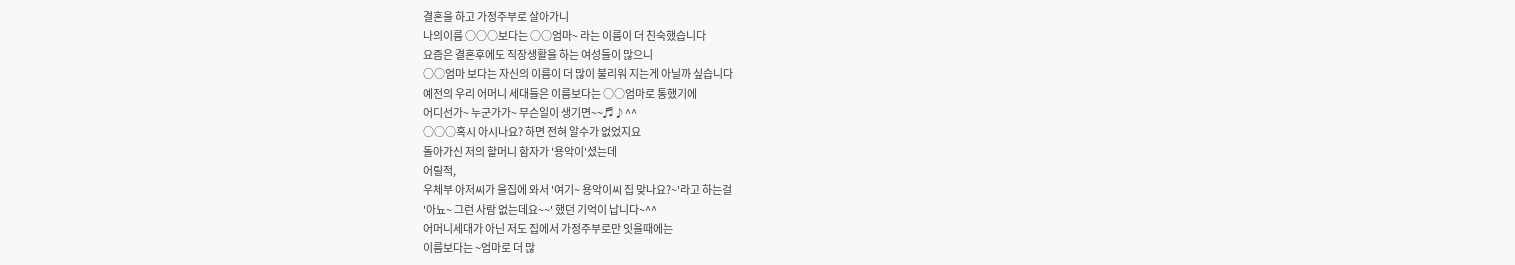결혼을 하고 가정주부로 살아가니
나의이름 ○○○보다는 ○○엄마~ 라는 이름이 더 친숙했습니다
요즘은 결혼후에도 직장생활을 하는 여성들이 많으니
○○엄마 보다는 자신의 이름이 더 많이 불리워 지는게 아닐까 싶습니다
예전의 우리 어머니 세대들은 이름보다는 ○○엄마로 통했기에
어디선가~ 누군가가~ 무슨일이 생기면~~♬♪^^
○○○혹시 아시나요? 하면 전혀 알수가 없었지요
돌아가신 저의 할머니 함자가 '용악이'셨는데
어릴적,
우체부 아저씨가 울집에 와서 '여기~ 용악이씨 집 맞나요?~'라고 하는걸
'아뇨~ 그런 사람 없는데요~~' 했던 기억이 납니다~^^
어머니세대가 아닌 저도 집에서 가정주부로만 잇을때에는
이름보다는 ~엄마로 더 많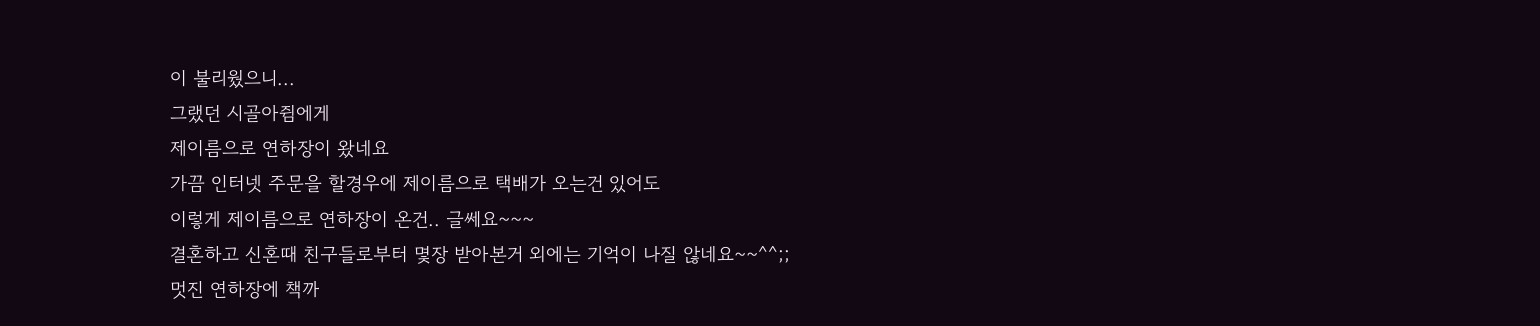이 불리웠으니...
그랬던 시골아쥠에게
제이름으로 연하장이 왔네요
가끔 인터넷 주문을 할경우에 제이름으로 택배가 오는건 있어도
이렇게 제이름으로 연하장이 온건.. 글쎄요~~~
결혼하고 신혼때 친구들로부터 몇장 받아본거 외에는 기억이 나질 않네요~~^^;;
멋진 연하장에 책까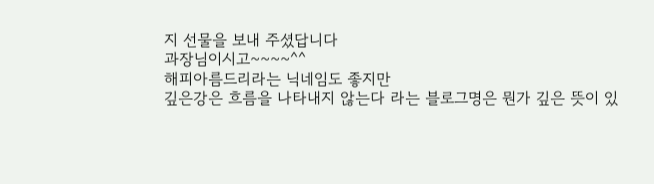지 선물을 보내 주셨답니다
과장님이시고~~~~^^
해피아름드리라는 닉네임도 좋지만
깊은강은 흐름을 나타내지 않는다 라는 블로그명은 뭔가 깊은 뜻이 있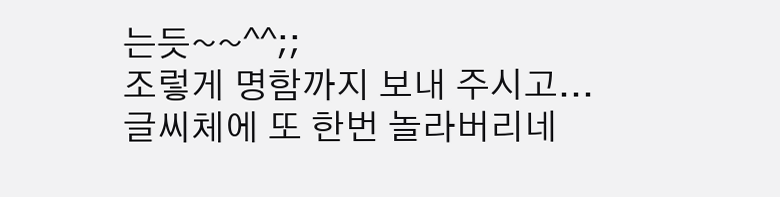는듯~~^^;;
조렇게 명함까지 보내 주시고...
글씨체에 또 한번 놀라버리네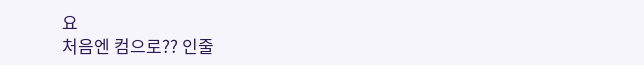요
처음엔 컴으로?? 인줄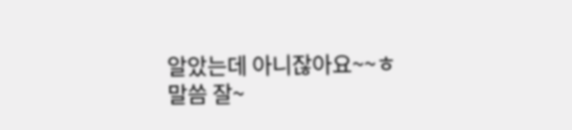알았는데 아니잖아요~~ㅎ
말씀 잘~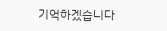기억하겠습니다